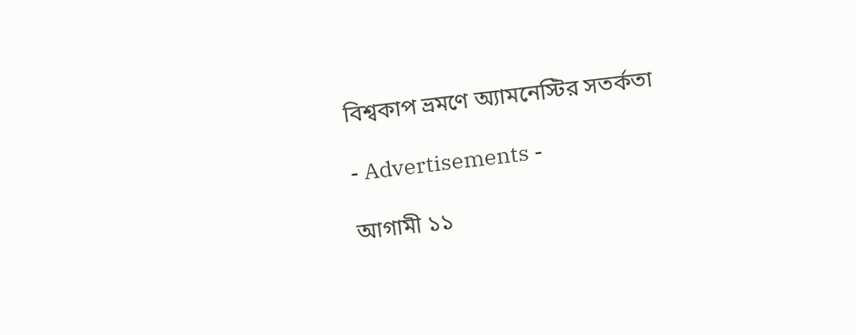বিশ্বকাপ ভ্রমণে অ্যামনেস্টির সতর্কতা

- Advertisements -

আগামী ১১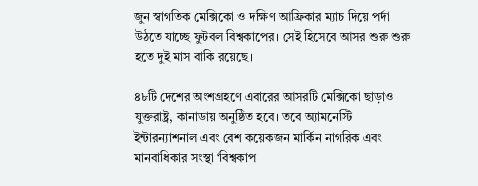জুন স্বাগতিক মেক্সিকো ও দক্ষিণ আফ্রিকার ম্যাচ দিয়ে পর্দা উঠতে যাচ্ছে ফুটবল বিশ্বকাপের। সেই হিসেবে আসর শুরু শুরু হতে দুই মাস বাকি রয়েছে।

৪৮টি দেশের অংশগ্রহণে এবারের আসরটি মেক্সিকো ছাড়াও যুক্তরাষ্ট্র, কানাডায় অনুষ্ঠিত হবে। তবে অ্যামনেস্টি ইন্টারন্যাশনাল এবং বেশ কয়েকজন মার্কিন নাগরিক এবং মানবাধিকার সংস্থা ‘বিশ্বকাপ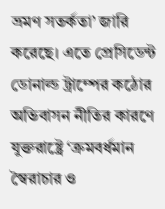ভ্রমণ সতর্কতা’ জারি করেছে। এতে প্রেসিডেন্ট ডোনাল্ড ট্রাম্পের কঠোর অভিবাসন নীতির কারণে যুক্তরাষ্ট্রে ‘ক্রমবর্ধমান স্বৈরাচার ও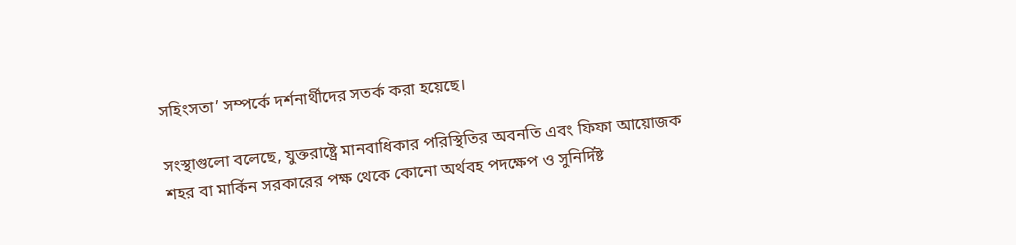সহিংসতা’ সম্পর্কে দর্শনার্থীদের সতর্ক করা হয়েছে।

সংস্থাগুলো বলেছে, যুক্তরাষ্ট্রে মানবাধিকার পরিস্থিতির অবনতি এবং ফিফা আয়োজক শহর বা মার্কিন সরকারের পক্ষ থেকে কোনো অর্থবহ পদক্ষেপ ও সুনির্দিষ্ট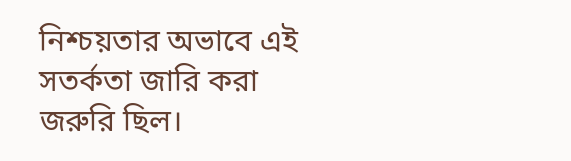নিশ্চয়তার অভাবে এই সতর্কতা জারি করা জরুরি ছিল।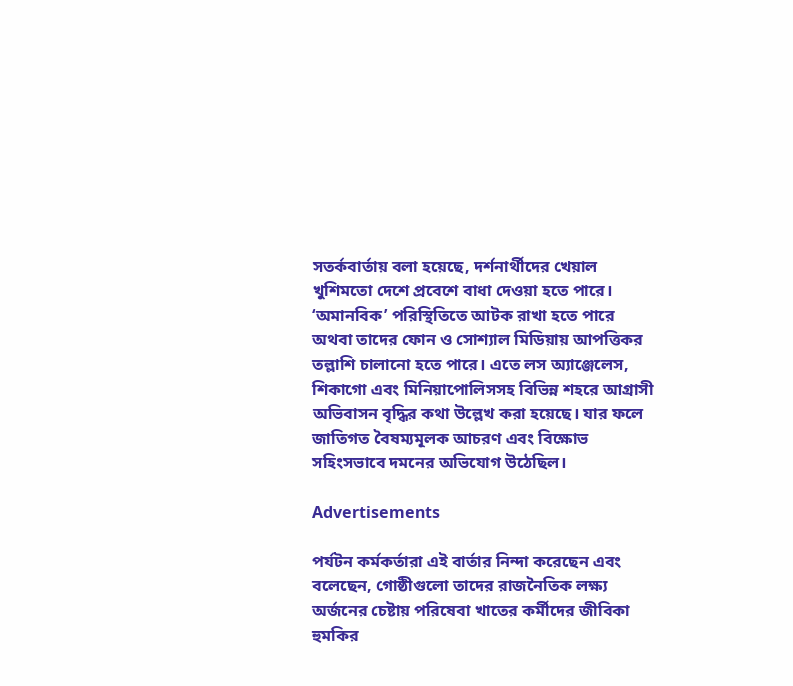সতর্কবার্তায় বলা হয়েছে, দর্শনার্থীদের খেয়াল খুশিমতো দেশে প্রবেশে বাধা দেওয়া হতে পারে। ‘অমানবিক’ পরিস্থিতিতে আটক রাখা হতে পারে অথবা তাদের ফোন ও সোশ্যাল মিডিয়ায় আপত্তিকর তল্লাশি চালানো হতে পারে। এতে লস অ্যাঞ্জেলেস, শিকাগো এবং মিনিয়াপোলিসসহ বিভিন্ন শহরে আগ্রাসী অভিবাসন বৃদ্ধির কথা উল্লেখ করা হয়েছে। যার ফলে জাতিগত বৈষম্যমূলক আচরণ এবং বিক্ষোভ সহিংসভাবে দমনের অভিযোগ উঠেছিল।

Advertisements

পর্যটন কর্মকর্তারা এই বার্তার নিন্দা করেছেন এবং বলেছেন, গোষ্ঠীগুলো তাদের রাজনৈতিক লক্ষ্য অর্জনের চেষ্টায় পরিষেবা খাতের কর্মীদের জীবিকা হুমকির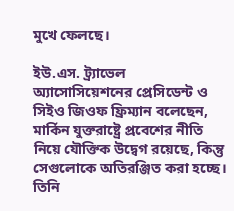মুখে ফেলছে।

ইউ.এস. ট্র্যাভেল অ্যাসোসিয়েশনের প্রেসিডেন্ট ও সিইও জিওফ ফ্রিম্যান বলেছেন, মার্কিন যুক্তরাষ্ট্রে প্রবেশের নীতি নিয়ে যৌক্তিক উদ্বেগ রয়েছে, কিন্তু সেগুলোকে অতিরঞ্জিত করা হচ্ছে। তিনি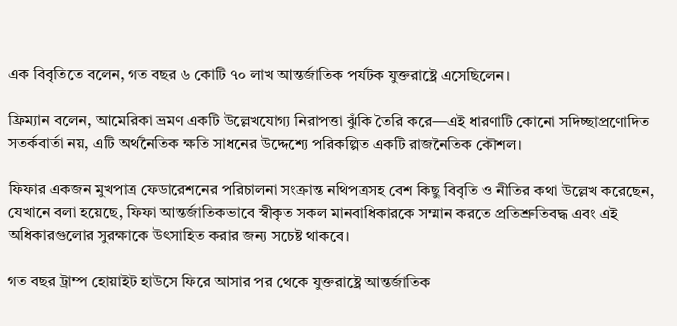এক বিবৃতিতে বলেন, গত বছর ৬ কোটি ৭০ লাখ আন্তর্জাতিক পর্যটক যুক্তরাষ্ট্রে এসেছিলেন।

ফ্রিম্যান বলেন, আমেরিকা ভ্রমণ একটি উল্লেখযোগ্য নিরাপত্তা ঝুঁকি তৈরি করে—এই ধারণাটি কোনো সদিচ্ছাপ্রণোদিত সতর্কবার্তা নয়, এটি অর্থনৈতিক ক্ষতি সাধনের উদ্দেশ্যে পরিকল্পিত একটি রাজনৈতিক কৌশল।

ফিফার একজন মুখপাত্র ফেডারেশনের পরিচালনা সংক্রান্ত নথিপত্রসহ বেশ কিছু বিবৃতি ও নীতির কথা উল্লেখ করেছেন, যেখানে বলা হয়েছে, ফিফা আন্তর্জাতিকভাবে স্বীকৃত সকল মানবাধিকারকে সম্মান করতে প্রতিশ্রুতিবদ্ধ এবং এই অধিকারগুলোর সুরক্ষাকে উৎসাহিত করার জন্য সচেষ্ট থাকবে।

গত বছর ট্রাম্প হোয়াইট হাউসে ফিরে আসার পর থেকে যুক্তরাষ্ট্রে আন্তর্জাতিক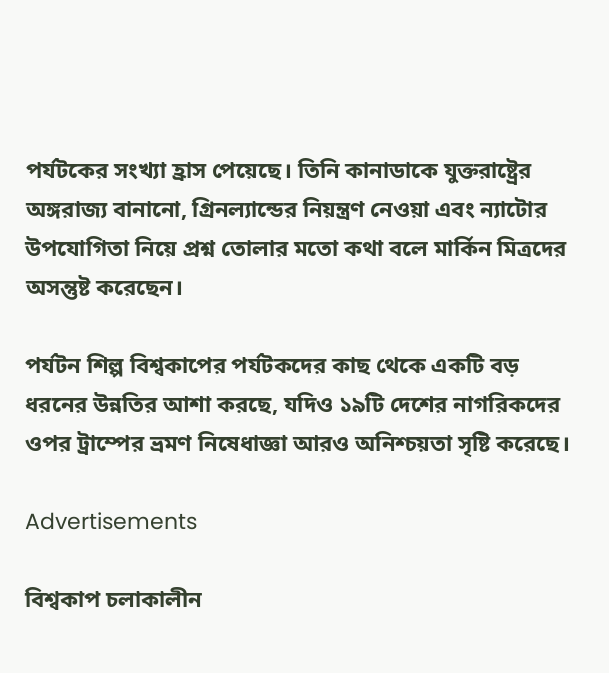পর্যটকের সংখ্যা হ্রাস পেয়েছে। তিনি কানাডাকে যুক্তরাষ্ট্রের অঙ্গরাজ্য বানানো, গ্রিনল্যান্ডের নিয়ন্ত্রণ নেওয়া এবং ন্যাটোর উপযোগিতা নিয়ে প্রশ্ন তোলার মতো কথা বলে মার্কিন মিত্রদের অসন্তুষ্ট করেছেন।

পর্যটন শিল্প বিশ্বকাপের পর্যটকদের কাছ থেকে একটি বড় ধরনের উন্নতির আশা করছে, যদিও ১৯টি দেশের নাগরিকদের ওপর ট্রাম্পের ভ্রমণ নিষেধাজ্ঞা আরও অনিশ্চয়তা সৃষ্টি করেছে।

Advertisements

বিশ্বকাপ চলাকালীন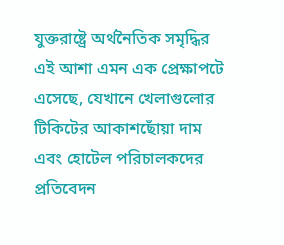যুক্তরাষ্ট্রে অর্থনৈতিক সমৃদ্ধির এই আশা এমন এক প্রেক্ষাপটে এসেছে, যেখানে খেলাগুলোর টিকিটের আকাশছোঁয়া দাম এবং হোটেল পরিচালকদের প্রতিবেদন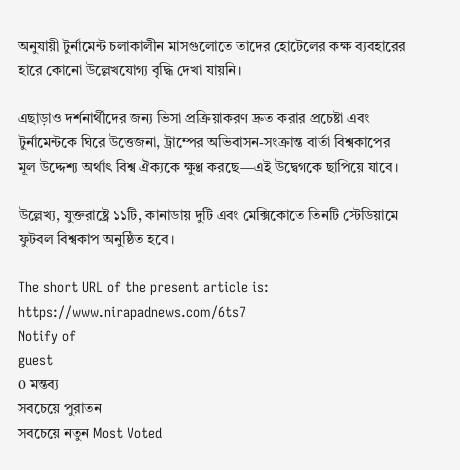অনুযায়ী টুর্নামেন্ট চলাকালীন মাসগুলোতে তাদের হোটেলের কক্ষ ব্যবহারের হারে কোনো উল্লেখযোগ্য বৃদ্ধি দেখা যায়নি।

এছাড়াও দর্শনার্থীদের জন্য ভিসা প্রক্রিয়াকরণ দ্রুত করার প্রচেষ্টা এবং টুর্নামেন্টকে ঘিরে উত্তেজনা, ট্রাম্পের অভিবাসন-সংক্রান্ত বার্তা বিশ্বকাপের মূল উদ্দেশ্য অর্থাৎ বিশ্ব ঐক্যকে ক্ষুণ্ণ করছে—এই উদ্বেগকে ছাপিয়ে যাবে।

উল্লেখ্য, যুক্তরাষ্ট্রে ১১টি, কানাডায় দুটি এবং মেক্সিকোতে তিনটি স্টেডিয়ামে ফুটবল বিশ্বকাপ অনুষ্ঠিত হবে।

The short URL of the present article is: https://www.nirapadnews.com/6ts7
Notify of
guest
0 মন্তব্য
সবচেয়ে পুরাতন
সবচেয়ে নতুন Most Voted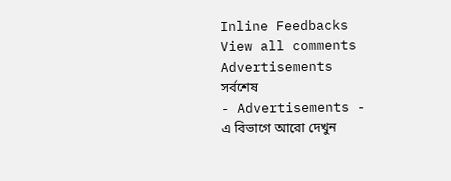Inline Feedbacks
View all comments
Advertisements
সর্বশেষ
- Advertisements -
এ বিভাগে আরো দেখুন